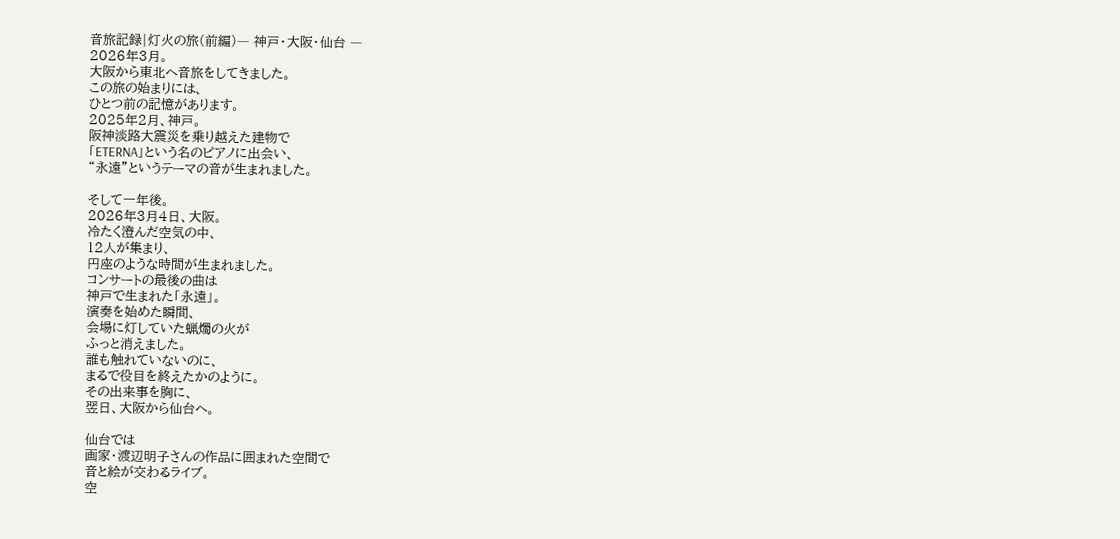音旅記録|灯火の旅(前編)― 神戸・大阪・仙台 ―
2026年3月。
大阪から東北へ音旅をしてきました。
この旅の始まりには、
ひとつ前の記憶があります。
2025年2月、神戸。
阪神淡路大震災を乗り越えた建物で
「ETERNA」という名のピアノに出会い、
“永遠”というテーマの音が生まれました。

そして一年後。
2026年3月4日、大阪。
冷たく澄んだ空気の中、
12人が集まり、
円座のような時間が生まれました。
コンサートの最後の曲は
神戸で生まれた「永遠」。
演奏を始めた瞬間、
会場に灯していた蝋燭の火が
ふっと消えました。
誰も触れていないのに、
まるで役目を終えたかのように。
その出来事を胸に、
翌日、大阪から仙台へ。

仙台では
画家・渡辺明子さんの作品に囲まれた空間で
音と絵が交わるライブ。
空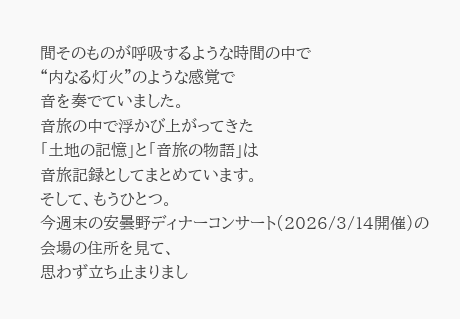間そのものが呼吸するような時間の中で
“内なる灯火”のような感覚で
音を奏でていました。
音旅の中で浮かび上がってきた
「土地の記憶」と「音旅の物語」は
音旅記録としてまとめています。
そして、もうひとつ。
今週末の安曇野ディナーコンサート(2026/3/14開催)の
会場の住所を見て、
思わず立ち止まりまし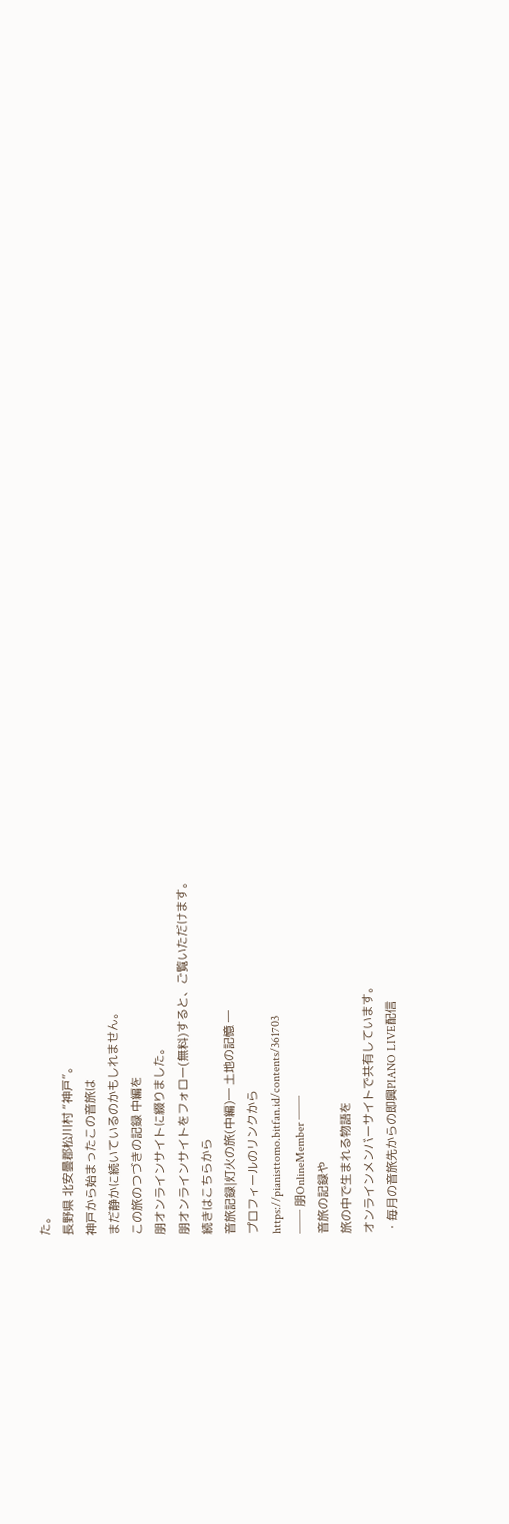た。
長野県 北安曇郡松川村 “神戸”。
神戸から始まったこの音旅は
まだ静かに続いているのかもしれません。
この旅のつづきの記録 中編を
朋オンラインサイトに綴りました。
朋オンラインサイトをフォロー(無料)すると、ご覧いただけます。
続きはこちらから
音旅記録|灯火の旅(中編)― 土地の記憶 ―
プロフィールのリンクから
https://pianisttomo.bitfan.id/contents/361703
── 朋OnlineMember ──
音旅の記録や
旅の中で生まれる物語を
オンラインメンバーサイトで共有しています。
・毎月の音旅先からの即興PIANO LIVE配信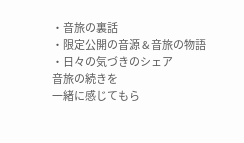・音旅の裏話
・限定公開の音源 & 音旅の物語
・日々の気づきのシェア
音旅の続きを
一緒に感じてもら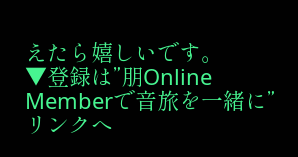えたら嬉しいです。
▼登録は”朋Online Memberで音旅を一緒に”リンクへ